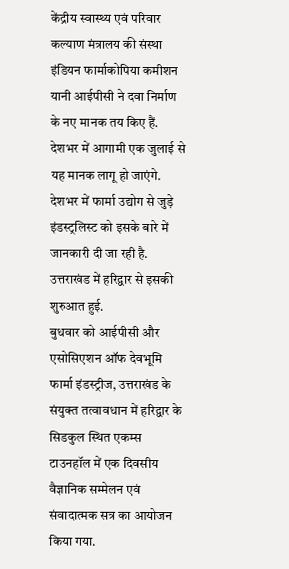केंद्रीय स्वास्थ्य एवं परिवार कल्याण मंत्रालय की संस्था इंडियन फार्माकोपिया कमीशन यानी आईपीसी ने दवा निर्माण के नए मानक तय किए हैं. देशभर में आगामी एक जुलाई से यह मानक लागू हो जाएंगे. देशभर में फार्मा उद्योग से जुड़े इंडस्ट्रलिस्ट को इसके बारे में जानकारी दी जा रही है. उत्तराखंड में हरिद्वार से इसकी शुरुआत हुई.
बुधवार को आईपीसी और एसोसिएशन ऑफ देवभूमि फार्मा इंडस्ट्रीज, उत्तराखंड के संयुक्त तत्वावधान में हरिद्वार के सिडकुल स्थित एकम्स टाउनहॉल में एक दिवसीय वैज्ञानिक सम्मेलन एवं संवादात्मक सत्र का आयोजन किया गया.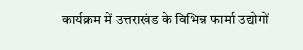कार्यक्रम में उत्तराखंड के विभिन्न फार्मा उद्योगों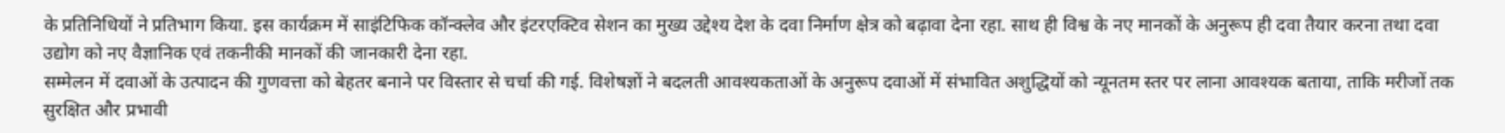के प्रतिनिधियों ने प्रतिभाग किया. इस कार्यक्रम में साइंटिफिक कॉन्क्लेव और इंटरएक्टिव सेशन का मुख्य उद्देश्य देश के दवा निर्माण क्षेत्र को बढ़ावा देना रहा. साथ ही विश्व के नए मानकों के अनुरूप ही दवा तैयार करना तथा दवा उद्योग को नए वैज्ञानिक एवं तकनीकी मानकों की जानकारी देना रहा.
सम्मेलन में दवाओं के उत्पादन की गुणवत्ता को बेहतर बनाने पर विस्तार से चर्चा की गई. विशेषज्ञों ने बदलती आवश्यकताओं के अनुरूप दवाओं में संभावित अशुद्धियों को न्यूनतम स्तर पर लाना आवश्यक बताया, ताकि मरीजों तक सुरक्षित और प्रभावी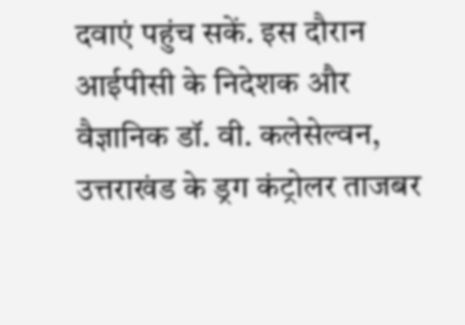दवाएं पहुंच सकें. इस दौरान आईपीसी के निदेशक और वैज्ञानिक डॉ. वी. कलेसेल्वन, उत्तराखंड के ड्रग कंट्रोलर ताजबर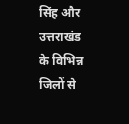सिंह और उत्तराखंड के विभिन्न जिलों से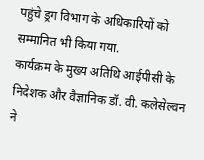पहुंचे ड्रग विभाग के अधिकारियों को सम्मानित भी किया गया.
कार्यक्रम के मुख्य अतिथि आईपीसी के निदेशक और वैज्ञानिक डॉ. वी. कलेसेल्वन ने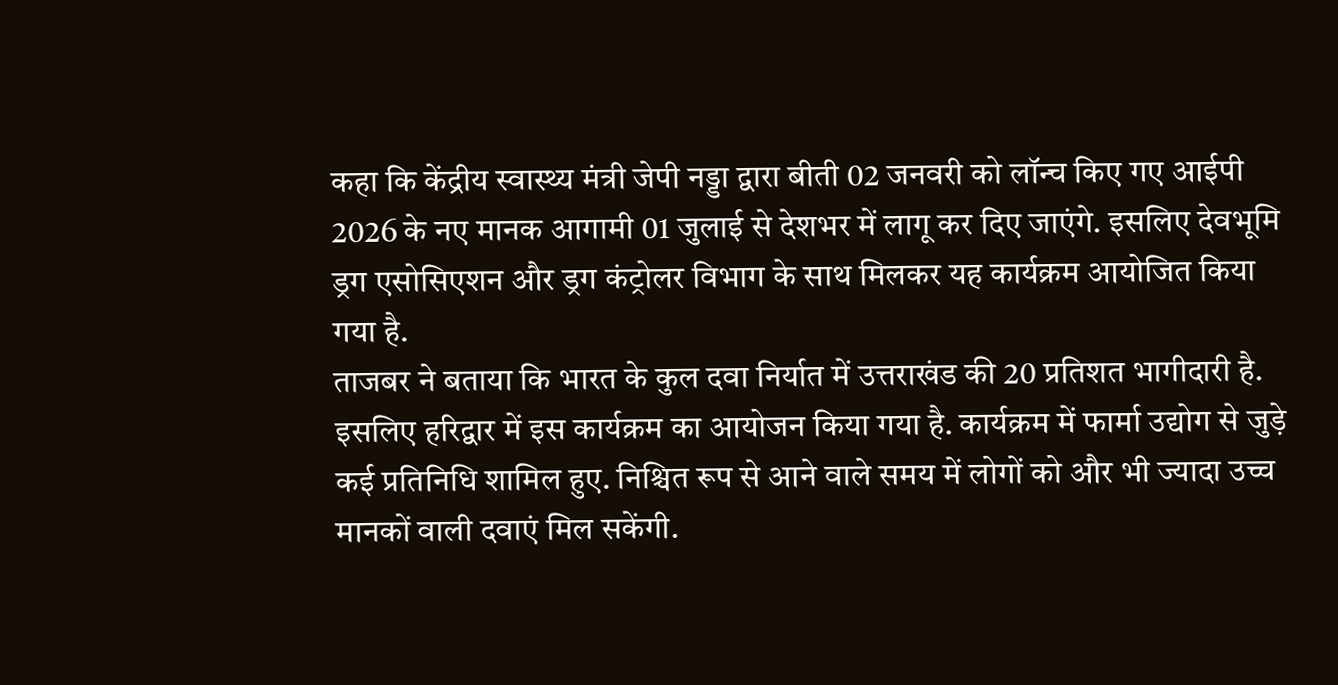कहा कि केंद्रीय स्वास्थ्य मंत्री जेपी नड्डा द्वारा बीती 02 जनवरी को लॉन्च किए गए आईपी 2026 के नए मानक आगामी 01 जुलाई से देशभर में लागू कर दिए जाएंगे. इसलिए देवभूमि ड्रग एसोसिएशन और ड्रग कंट्रोलर विभाग के साथ मिलकर यह कार्यक्रम आयोजित किया गया है.
ताजबर ने बताया कि भारत के कुल दवा निर्यात में उत्तराखंड की 20 प्रतिशत भागीदारी है. इसलिए हरिद्वार में इस कार्यक्रम का आयोजन किया गया है. कार्यक्रम में फार्मा उद्योग से जुड़े कई प्रतिनिधि शामिल हुए. निश्चित रूप से आने वाले समय में लोगों को और भी ज्यादा उच्च मानकों वाली दवाएं मिल सकेंगी.